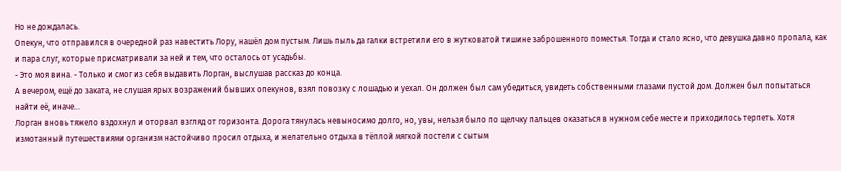Но не дождалась.
Опекун, что отправился в очередной раз навестить Лору, нашёл дом пустым. Лишь пыль да галки встретили его в жутковатой тишине заброшенного поместья. Тогда и стало ясно, что девушка давно пропала, как и пара слуг, которые присматривали за ней и тем, что осталось от усадьбы.
- Это моя вина. - Только и смог из себя выдавить Лорган, выслушав рассказ до конца.
А вечером, ещё до заката, не слушая ярых возражений бывших опекунов, взял повозку с лошадью и уехал. Он должен был сам убедиться, увидеть собственными глазами пустой дом. Должен был попытаться найти её, иначе...
Лорган вновь тяжело вздохнул и оторвал взгляд от горизонта. Дорога тянулась невыносимо долго, но, увы, нельзя было по щелчку пальцев оказаться в нужном себе месте и приходилось терпеть. Хотя измотанный путешествиями организм настойчиво просил отдыха, и желательно отдыха в тёплой мягкой постели с сытым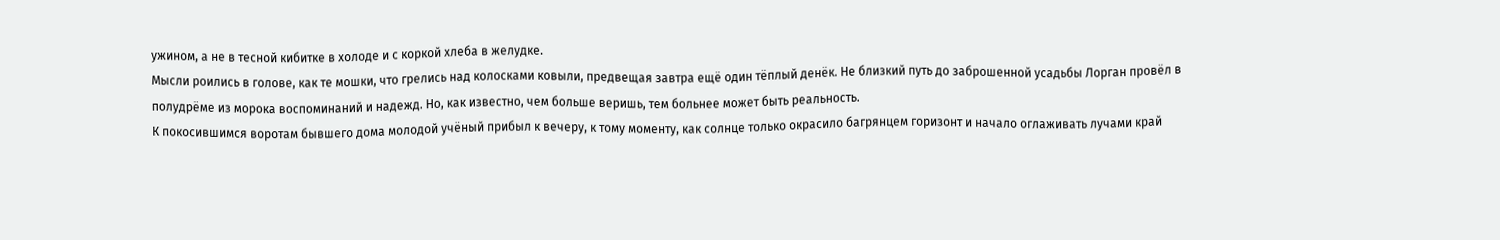ужином, а не в тесной кибитке в холоде и с коркой хлеба в желудке.
Мысли роились в голове, как те мошки, что грелись над колосками ковыли, предвещая завтра ещё один тёплый денёк. Не близкий путь до заброшенной усадьбы Лорган провёл в полудрёме из морока воспоминаний и надежд. Но, как известно, чем больше веришь, тем больнее может быть реальность.
К покосившимся воротам бывшего дома молодой учёный прибыл к вечеру, к тому моменту, как солнце только окрасило багрянцем горизонт и начало оглаживать лучами край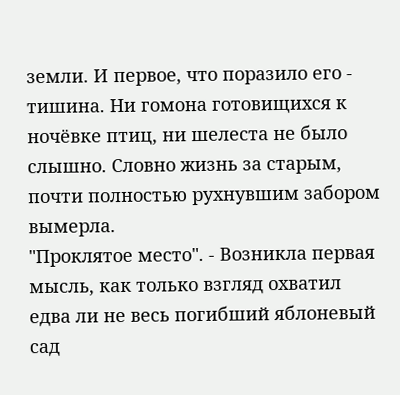земли. И первое, что поразило его - тишина. Ни гомона готовищихся к ночёвке птиц, ни шелеста не было слышно. Словно жизнь за старым, почти полностью рухнувшим забором вымерла.
"Проклятое место". - Возникла первая мысль, как только взгляд охватил едва ли не весь погибший яблоневый сад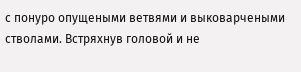с понуро опущеными ветвями и выковарчеными стволами. Встряхнув головой и не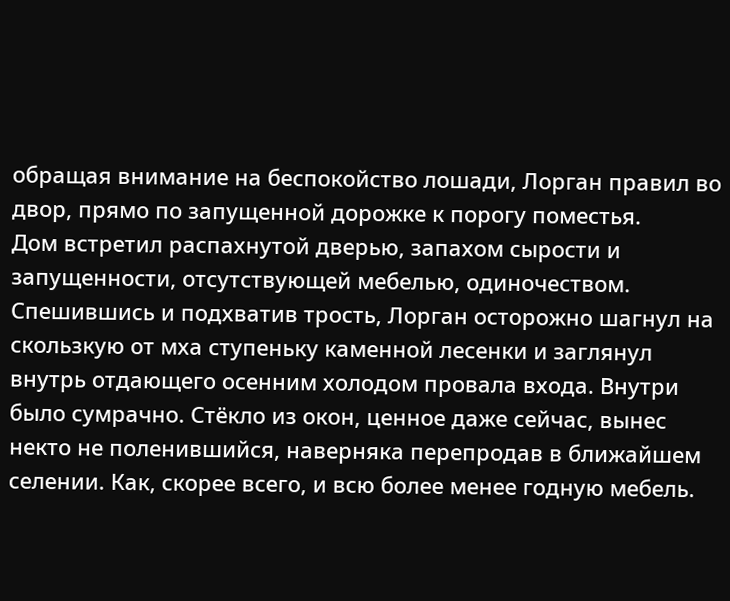обращая внимание на беспокойство лошади, Лорган правил во двор, прямо по запущенной дорожке к порогу поместья.
Дом встретил распахнутой дверью, запахом сырости и запущенности, отсутствующей мебелью, одиночеством.
Спешившись и подхватив трость, Лорган осторожно шагнул на скользкую от мха ступеньку каменной лесенки и заглянул внутрь отдающего осенним холодом провала входа. Внутри было сумрачно. Стёкло из окон, ценное даже сейчас, вынес некто не поленившийся, наверняка перепродав в ближайшем селении. Как, скорее всего, и всю более менее годную мебель.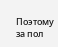Поэтому за пол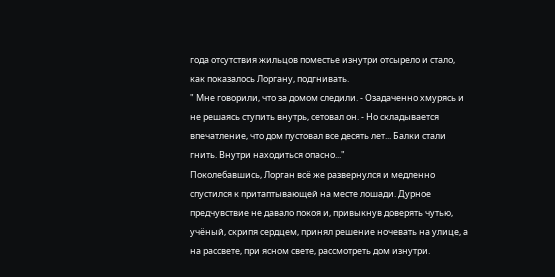года отсутствия жильцов поместье изнутри отсырело и стало, как показалось Лоргану, подгнивать.
" Мне говорили, что за домом следили. - Озадаченно хмурясь и не решаясь ступить внутрь, сетовал он. - Но складывается впечатление, что дом пустовал все десять лет... Балки стали гнить. Внутри находиться опасно..."
Поколебавшись, Лорган всё же развернулся и медленно спустился к притаптывающей на месте лошади. Дурное предчувствие не давало покоя и, привыкнув доверять чутью, учёный, скрипя сердцем, принял решение ночевать на улице, а на рассвете, при ясном свете, рассмотреть дом изнутри.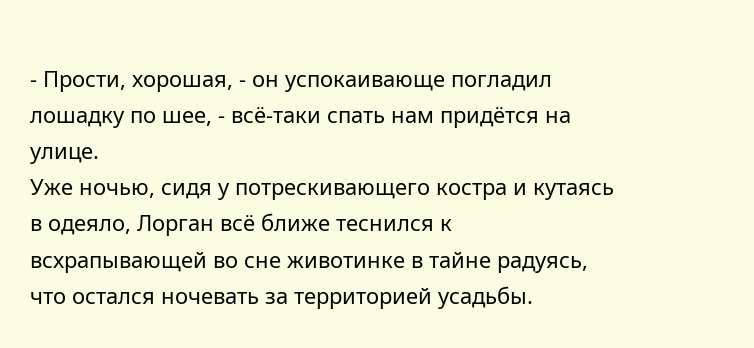- Прости, хорошая, - он успокаивающе погладил лошадку по шее, - всё-таки спать нам придётся на улице.
Уже ночью, сидя у потрескивающего костра и кутаясь в одеяло, Лорган всё ближе теснился к всхрапывающей во сне животинке в тайне радуясь, что остался ночевать за территорией усадьбы.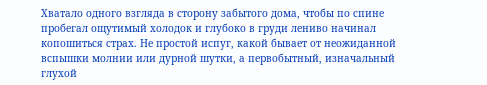Хватало одного взгляда в сторону забытого дома, чтобы по спине пробегал ощутимый холодок и глубоко в груди лениво начинал копошиться страх. Не простой испуг, какой бывает от неожиданной вспышки молнии или дурной шутки, а первобытный, изначальный глухой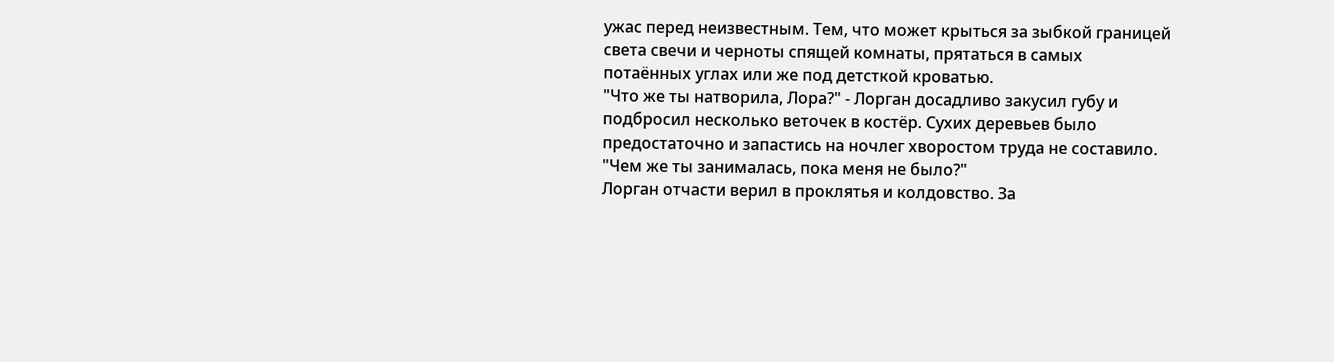ужас перед неизвестным. Тем, что может крыться за зыбкой границей света свечи и черноты спящей комнаты, прятаться в самых потаённых углах или же под детсткой кроватью.
"Что же ты натворила, Лора?" - Лорган досадливо закусил губу и подбросил несколько веточек в костёр. Сухих деревьев было предостаточно и запастись на ночлег хворостом труда не составило.
"Чем же ты занималась, пока меня не было?"
Лорган отчасти верил в проклятья и колдовство. За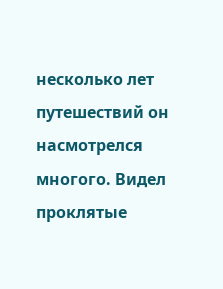несколько лет путешествий он насмотрелся многого. Видел проклятые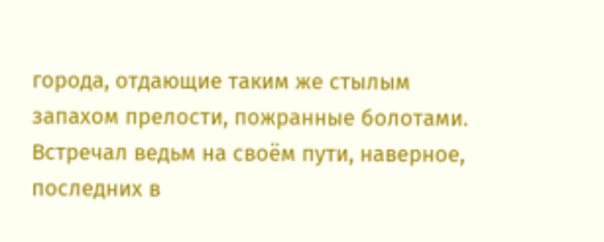города, отдающие таким же стылым запахом прелости, пожранные болотами. Встречал ведьм на своём пути, наверное, последних в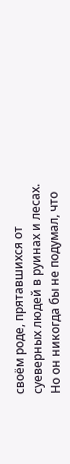своём роде, прятавшихся от суеверных людей в руинах и лесах. Но он никогда бы не подумал, что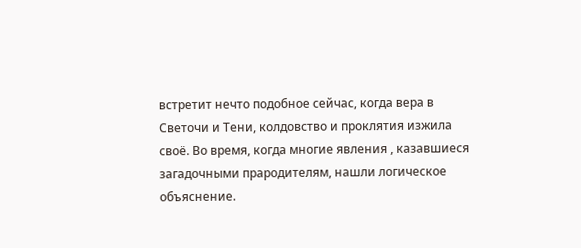встретит нечто подобное сейчас, когда вера в Светочи и Тени, колдовство и проклятия изжила своё. Во время, когда многие явления , казавшиеся загадочными прародителям, нашли логическое объяснение.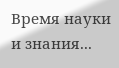Время науки и знания...